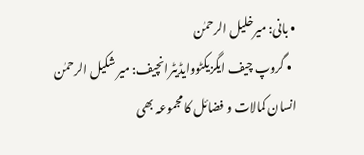• بانی: میرخلیل الرحمٰن
  • گروپ چیف ایگزیکٹووایڈیٹرانچیف: میر شکیل الرحمٰن
انسان کمالات و فضائل کا مجموعہ بھی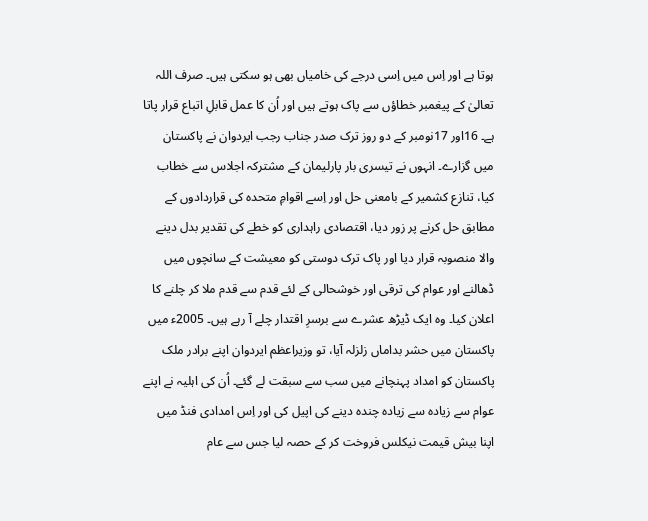ہوتا ہے اور اِس میں اِسی درجے کی خامیاں بھی ہو سکتی ہیں۔ صرف اللہ تعالیٰ کے پیغمبر خطاؤں سے پاک ہوتے ہیں اور اُن کا عمل قابلِ اتباع قرار پاتا ہے۔ 16اور 17نومبر کے دو روز ترک صدر جناب رجب ایردوان نے پاکستان میں گزارے۔ انہوں نے تیسری بار پارلیمان کے مشترکہ اجلاس سے خطاب کیا، تنازع کشمیر کے بامعنی حل اور اِسے اقوامِ متحدہ کی قراردادوں کے مطابق حل کرنے پر زور دیا، اقتصادی راہداری کو خطے کی تقدیر بدل دینے والا منصوبہ قرار دیا اور پاک ترک دوستی کو معیشت کے سانچوں میں ڈھالنے اور عوام کی ترقی اور خوشحالی کے لئے قدم سے قدم ملا کر چلنے کا اعلان کیا۔ وہ ایک ڈیڑھ عشرے سے برسرِ اقتدار چلے آ رہے ہیں۔ 2005ء میں پاکستان میں حشر بداماں زلزلہ آیا، تو وزیراعظم ایردوان اپنے برادر ملک پاکستان کو امداد پہنچانے میں سب سے سبقت لے گئے۔ اُن کی اہلیہ نے اپنے عوام سے زیادہ سے زیادہ چندہ دینے کی اپیل کی اور اِس امدادی فنڈ میں اپنا بیش قیمت نیکلس فروخت کر کے حصہ لیا جس سے عام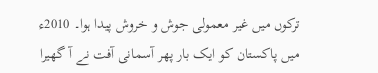ترکوں میں غیر معمولی جوش و خروش پیدا ہوا۔ 2010ء میں پاکستان کو ایک بار پھر آسمانی آفت نے آ گھیرا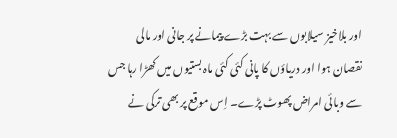اور بلاخیز سیلابوں سے بہت بڑے پیمانے پر جانی اور مالی نقصان ہوا اور دریاؤں کا پانی کئی کئی ماہ بستیوں میں کھڑا رہا جس سے وبائی امراض پھوٹ پڑے۔ اِس موقع پر بھی ترکی نے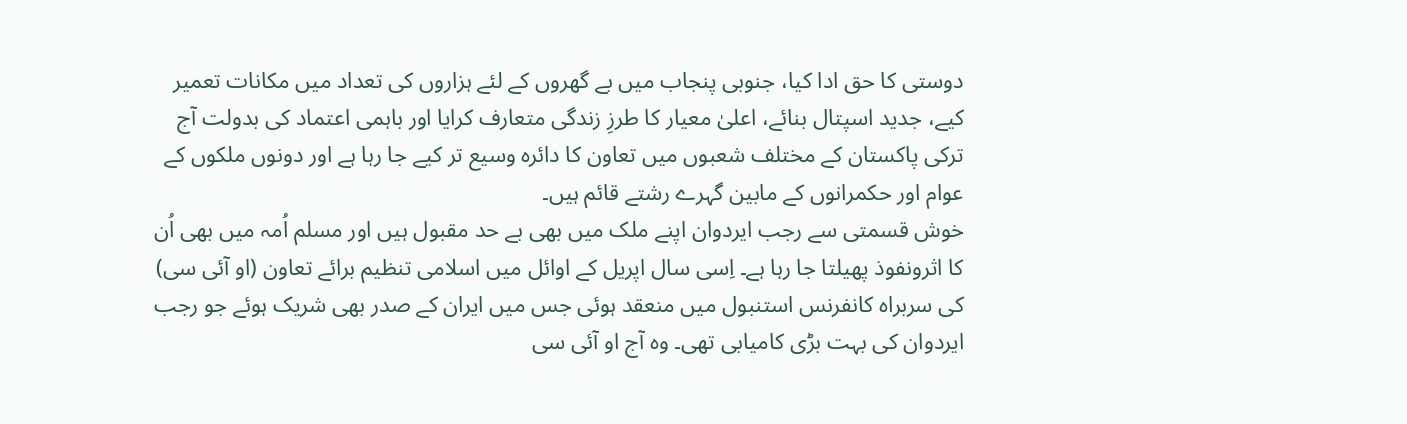دوستی کا حق ادا کیا، جنوبی پنجاب میں بے گھروں کے لئے ہزاروں کی تعداد میں مکانات تعمیر کیے، جدید اسپتال بنائے، اعلیٰ معیار کا طرزِ زندگی متعارف کرایا اور باہمی اعتماد کی بدولت آج ترکی پاکستان کے مختلف شعبوں میں تعاون کا دائرہ وسیع تر کیے جا رہا ہے اور دونوں ملکوں کے عوام اور حکمرانوں کے مابین گہرے رشتے قائم ہیں۔
خوش قسمتی سے رجب ایردوان اپنے ملک میں بھی بے حد مقبول ہیں اور مسلم اُمہ میں بھی اُن کا اثرونفوذ پھیلتا جا رہا ہے۔ اِسی سال اپریل کے اوائل میں اسلامی تنظیم برائے تعاون (او آئی سی) کی سربراہ کانفرنس استنبول میں منعقد ہوئی جس میں ایران کے صدر بھی شریک ہوئے جو رجب ایردوان کی بہت بڑی کامیابی تھی۔ وہ آج او آئی سی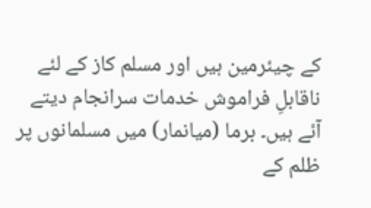کے چیئرمین ہیں اور مسلم کاز کے لئے ناقابلِ فراموش خدمات سرانجام دیتے آئے ہیں۔ برما (میانمار) میں مسلمانوں پر ظلم کے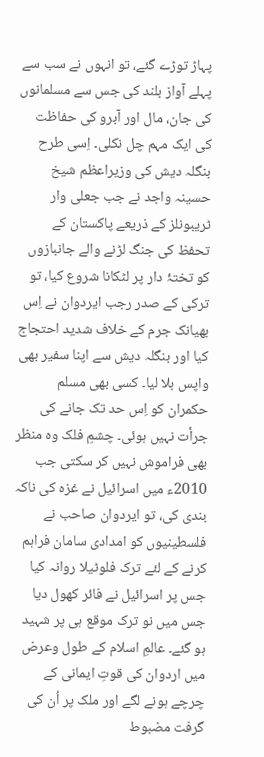پہاڑ توڑے گئے، تو انہوں نے سب سے پہلے آواز بلند کی جس سے مسلمانوں کی جان، مال اور آبرو کی حفاظت کی ایک مہم چل نکلی۔ اِسی طرح بنگلہ دیش کی وزیراعظم شیخ حسینہ واجد نے جب جعلی وار ٹریبونلز کے ذریعے پاکستان کے تحفظ کی جنگ لڑنے والے جانبازوں کو تختۂ دار پر لٹکانا شروع کیا، تو ترکی کے صدر رجب ایردوان نے اِس بھیانک جرم کے خلاف شدید احتجاج کیا اور بنگلہ دیش سے اپنا سفیر بھی واپس بلا لیا۔ کسی بھی مسلم حکمران کو اِس حد تک جانے کی جرأت نہیں ہوئی۔ چشمِ فلک وہ منظر بھی فراموش نہیں کر سکتی جب 2010ء میں اسرائیل نے غزہ کی ناکہ بندی کی، تو ایردوان صاحب نے فلسطینیوں کو امدادی سامان فراہم کرنے کے لئے ترک فلوٹیلا روانہ کیا جس پر اسرائیل نے فائر کھول دیا جس میں نو ترک موقع ہی پر شہید ہو گئے۔ عالمِ اسلام کے طول وعرض میں اردوان کی قوتِ ایمانی کے چرچے ہونے لگے اور ملک پر اُن کی گرفت مضبوط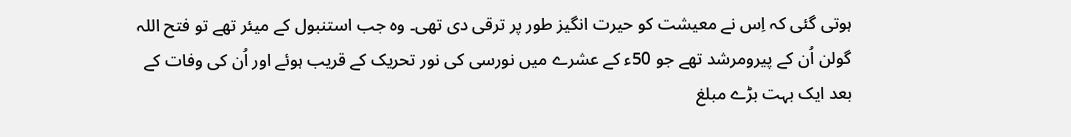ہوتی گئی کہ اِس نے معیشت کو حیرت انگیز طور پر ترقی دی تھی۔ وہ جب استنبول کے میئر تھے تو فتح اللہ گولن اُن کے پیرومرشد تھے جو 50ء کے عشرے میں نورسی کی نور تحریک کے قریب ہوئے اور اُن کی وفات کے بعد ایک بہت بڑے مبلغ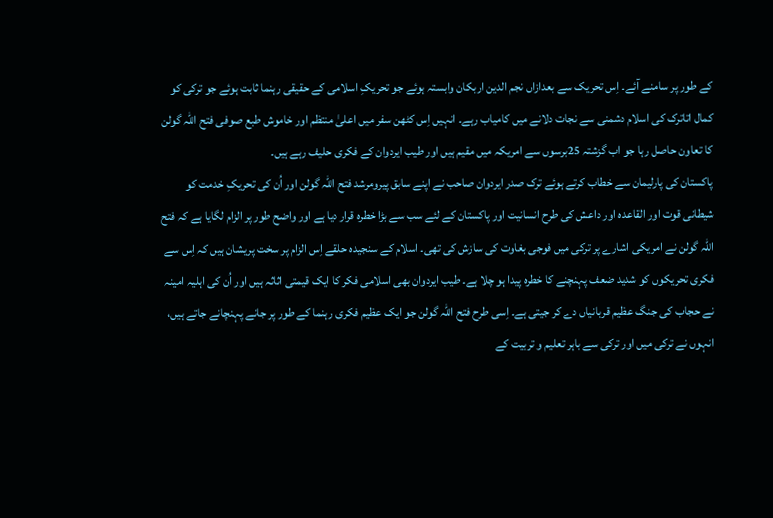کے طور پر سامنے آئے۔ اِس تحریک سے بعدازاں نجم الدین اربکان وابستہ ہوئے جو تحریکِ اسلامی کے حقیقی رہنما ثابت ہوئے جو ترکی کو کمال اتاترک کی اسلام دشمنی سے نجات دلانے میں کامیاب رہے۔ انہیں اِس کٹھن سفر میں اعلیٰ منتظم اور خاموش طبع صوفی فتح اللہ گولن کا تعاون حاصل رہا جو اب گزشتہ 25برسوں سے امریکہ میں مقیم ہیں اور طیب ایردوان کے فکری حلیف رہے ہیں۔
پاکستان کی پارلیمان سے خطاب کرتے ہوئے ترک صدر ایردوان صاحب نے اپنے سابق پیرومرشد فتح اللہ گولن اور اُن کی تحریکِ خدمت کو شیطانی قوت اور القاعدہ اور داعش کی طرح انسانیت اور پاکستان کے لئے سب سے بڑا خطرہ قرار دیا ہے اور واضح طور پر الزام لگایا ہے کہ فتح اللہ گولن نے امریکی اشارے پر ترکی میں فوجی بغاوت کی سازش کی تھی۔ اسلام کے سنجیدہ حلقے اِس الزام پر سخت پریشان ہیں کہ اِس سے فکری تحریکوں کو شدید ضعف پہنچنے کا خطرہ پیدا ہو چلا ہے۔ طیب ایردوان بھی اسلامی فکر کا ایک قیمتی اثاثہ ہیں اور اُن کی اہلیہ امینہ نے حجاب کی جنگ عظیم قربانیاں دے کر جیتی ہے۔ اِسی طرح فتح اللہ گولن جو ایک عظیم فکری رہنما کے طور پر جانے پہنچانے جاتے ہیں، انہوں نے ترکی میں اور ترکی سے باہر تعلیم و تربیت کے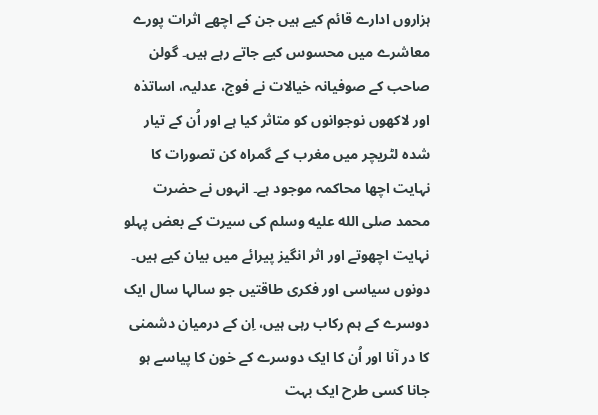ہزاروں ادارے قائم کیے ہیں جن کے اچھے اثرات پورے معاشرے میں محسوس کیے جاتے رہے ہیں۔ گولن صاحب کے صوفیانہ خیالات نے فوج، عدلیہ، اساتذہ اور لاکھوں نوجوانوں کو متاثر کیا ہے اور اُن کے تیار شدہ لٹریچر میں مغرب کے گمراہ کن تصورات کا نہایت اچھا محاکمہ موجود ہے۔ انہوں نے حضرت محمد صلى الله عليه وسلم کی سیرت کے بعض پہلو نہایت اچھوتے اور اثر انگیز پیرائے میں بیان کیے ہیں۔ دونوں سیاسی اور فکری طاقتیں جو سالہا سال ایک دوسرے کے ہم رکاب رہی ہیں، اِن کے درمیان دشمنی کا در آنا اور اُن کا ایک دوسرے کے خون کا پیاسے ہو جانا کسی طرح ایک بہت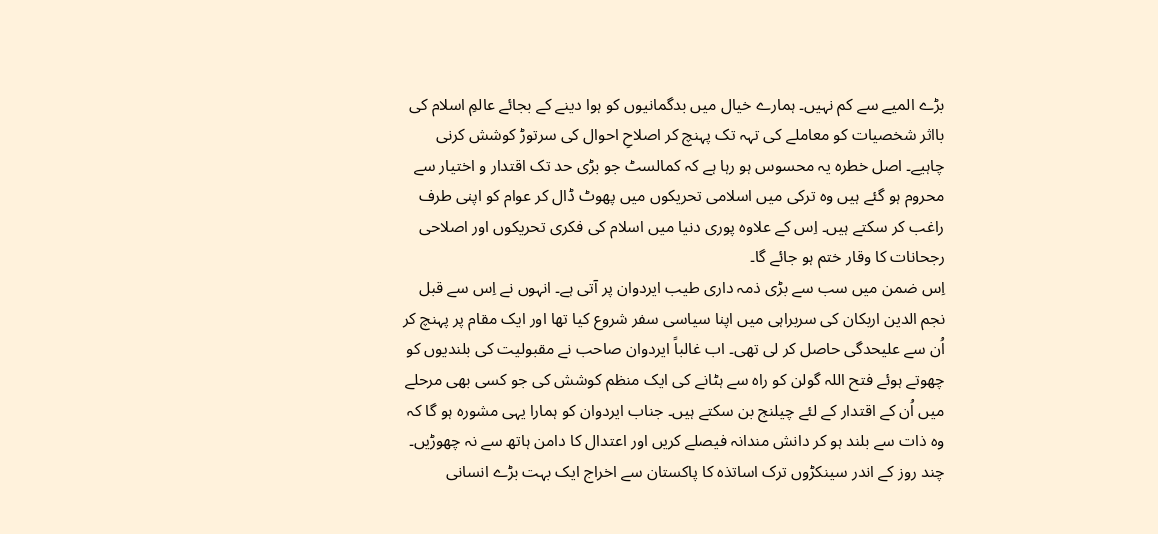بڑے المیے سے کم نہیں۔ ہمارے خیال میں بدگمانیوں کو ہوا دینے کے بجائے عالمِ اسلام کی بااثر شخصیات کو معاملے کی تہہ تک پہنچ کر اصلاحِ احوال کی سرتوڑ کوشش کرنی چاہیے۔ اصل خطرہ یہ محسوس ہو رہا ہے کہ کمالسٹ جو بڑی حد تک اقتدار و اختیار سے محروم ہو گئے ہیں وہ ترکی میں اسلامی تحریکوں میں پھوٹ ڈال کر عوام کو اپنی طرف راغب کر سکتے ہیں۔ اِس کے علاوہ پوری دنیا میں اسلام کی فکری تحریکوں اور اصلاحی رجحانات کا وقار ختم ہو جائے گا۔
اِس ضمن میں سب سے بڑی ذمہ داری طیب ایردوان پر آتی ہے۔ انہوں نے اِس سے قبل نجم الدین اربکان کی سربراہی میں اپنا سیاسی سفر شروع کیا تھا اور ایک مقام پر پہنچ کر اُن سے علیحدگی حاصل کر لی تھی۔ اب غالباً ایردوان صاحب نے مقبولیت کی بلندیوں کو چھوتے ہوئے فتح اللہ گولن کو راہ سے ہٹانے کی ایک منظم کوشش کی جو کسی بھی مرحلے میں اُن کے اقتدار کے لئے چیلنج بن سکتے ہیں۔ جناب ایردوان کو ہمارا یہی مشورہ ہو گا کہ وہ ذات سے بلند ہو کر دانش مندانہ فیصلے کریں اور اعتدال کا دامن ہاتھ سے نہ چھوڑیں۔ چند روز کے اندر سینکڑوں ترک اساتذہ کا پاکستان سے اخراج ایک بہت بڑے انسانی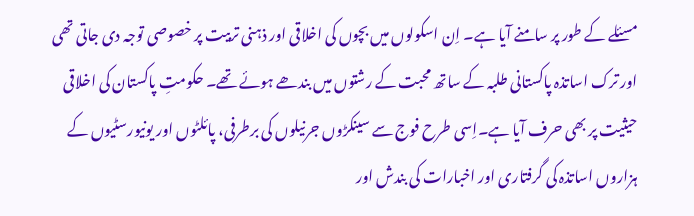مسئلے کے طور پر سامنے آیا ہے۔ اِن اسکولوں میں بچوں کی اخلاقی اور ذہنی تربیت پر خصوصی توجہ دی جاتی تھی اور ترک اساتذہ پاکستانی طلبہ کے ساتھ محبت کے رشتوں میں بندھے ہوئے تھے۔ حکومتِ پاکستان کی اخلاقی حیثیت پر بھی حرف آیا ہے۔اِسی طرح فوج سے سینکڑوں جرنیلوں کی برطرفی، پائلٹوں اور یونیورسٹیوں کے ہزاروں اساتذہ کی گرفتاری اور اخبارات کی بندش اور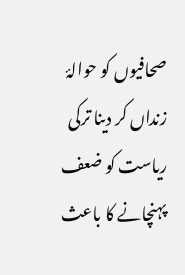صحافیوں کو حوالۂ زنداں کر دینا ترکی ریاست کو ضعف پہنچانے کا باعث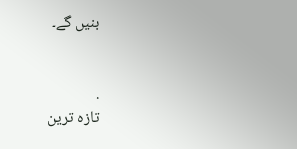بنیں گے۔


.
تازہ ترین